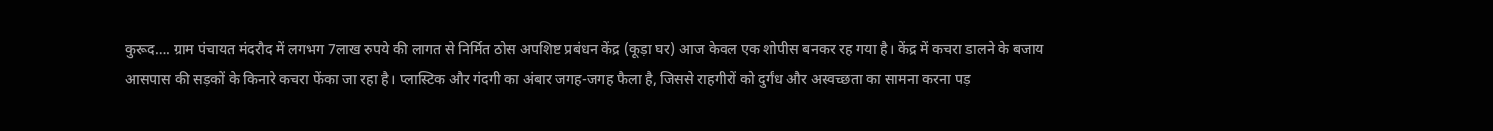कुरूद…. ग्राम पंचायत मंदरौद में लगभग 7लाख रुपये की लागत से निर्मित ठोस अपशिष्ट प्रबंधन केंद्र (कूड़ा घर) आज केवल एक शोपीस बनकर रह गया है। केंद्र में कचरा डालने के बजाय आसपास की सड़कों के किनारे कचरा फेंका जा रहा है। प्लास्टिक और गंदगी का अंबार जगह-जगह फैला है, जिससे राहगीरों को दुर्गंध और अस्वच्छता का सामना करना पड़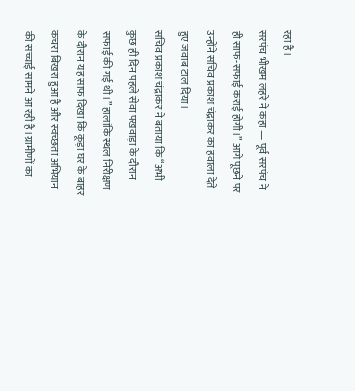रहा है।
सरपंच भीखम लहरे ने कहा — पूर्व सरपंच ने ही साफ-सफाई कराई होगी।” आगे पूछने पर उन्होंने सचिव प्रकाश चंद्राकर का हवाला देते हुए जवाब टाल दिया।
सचिव प्रकाश चंद्राकर ने बताया कि “अभी कुछ ही दिन पहले सेवा पखवाड़ा के दौरान सफाई की गई थी।” हालांकि स्थल निरीक्षण के दौरान यह साफ दिखा कि कूड़ा घर के बाहर कचरा बिखरा हुआ है और स्वच्छता अभियान की सच्चाई सामने आ रही है।ग्रामीणों का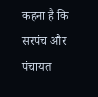कहना है कि सरपंच और पंचायत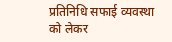प्रतिनिधि सफाई व्यवस्था को लेकर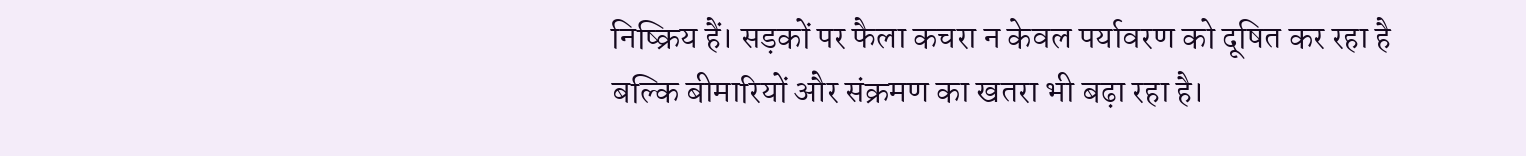निष्क्रिय हैं। सड़कों पर फैला कचरा न केवल पर्यावरण को दूषित कर रहा है बल्कि बीमारियों और संक्रमण का खतरा भी बढ़ा रहा है।